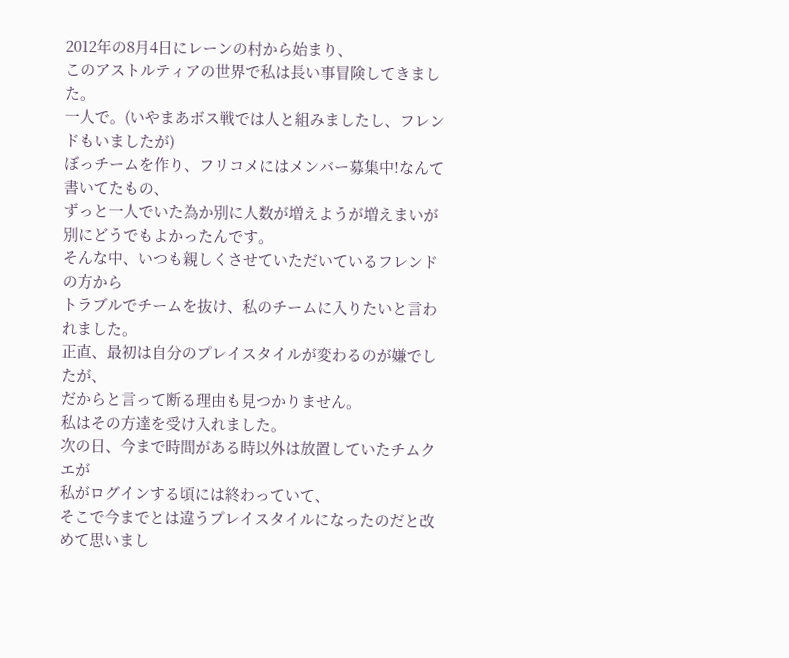2012年の8月4日にレーンの村から始まり、
このアストルティアの世界で私は長い事冒険してきました。
一人で。(いやまあボス戦では人と組みましたし、フレンドもいましたが)
ぼっチームを作り、フリコメにはメンバー募集中!なんて書いてたもの、
ずっと一人でいた為か別に人数が増えようが増えまいが
別にどうでもよかったんです。
そんな中、いつも親しくさせていただいているフレンドの方から
トラブルでチームを抜け、私のチームに入りたいと言われました。
正直、最初は自分のプレイスタイルが変わるのが嫌でしたが、
だからと言って断る理由も見つかりません。
私はその方達を受け入れました。
次の日、今まで時間がある時以外は放置していたチムクエが
私がログインする頃には終わっていて、
そこで今までとは違うプレイスタイルになったのだと改めて思いまし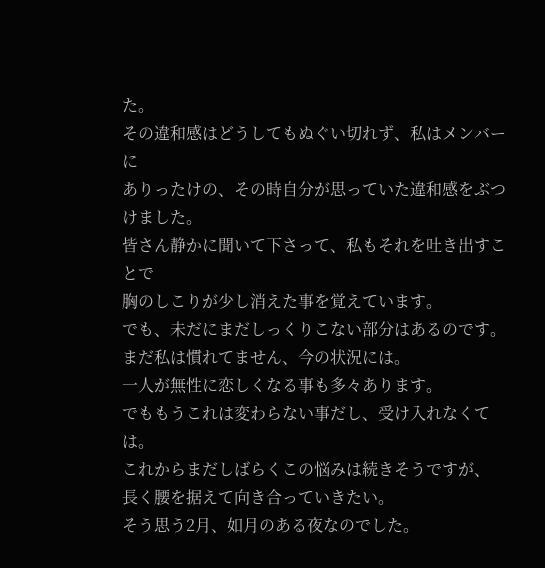た。
その違和感はどうしてもぬぐい切れず、私はメンバーに
ありったけの、その時自分が思っていた違和感をぶつけました。
皆さん静かに聞いて下さって、私もそれを吐き出すことで
胸のしこりが少し消えた事を覚えています。
でも、未だにまだしっくりこない部分はあるのです。
まだ私は慣れてません、今の状況には。
一人が無性に恋しくなる事も多々あります。
でももうこれは変わらない事だし、受け入れなくては。
これからまだしばらくこの悩みは続きそうですが、
長く腰を据えて向き合っていきたい。
そう思う2月、如月のある夜なのでした。